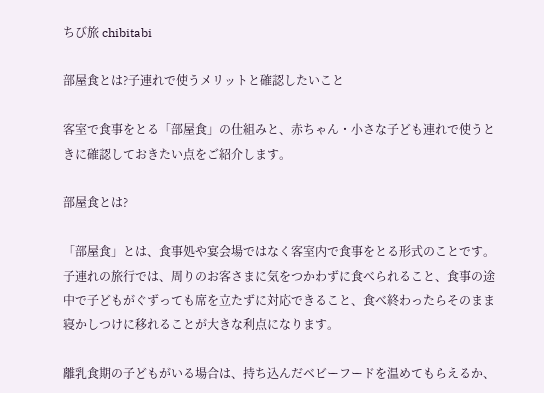ちび旅 chibitabi

部屋食とは?子連れで使うメリットと確認したいこと

客室で食事をとる「部屋食」の仕組みと、赤ちゃん・小さな子ども連れで使うときに確認しておきたい点をご紹介します。

部屋食とは?

「部屋食」とは、食事処や宴会場ではなく客室内で食事をとる形式のことです。子連れの旅行では、周りのお客さまに気をつかわずに食べられること、食事の途中で子どもがぐずっても席を立たずに対応できること、食べ終わったらそのまま寝かしつけに移れることが大きな利点になります。

離乳食期の子どもがいる場合は、持ち込んだベビーフードを温めてもらえるか、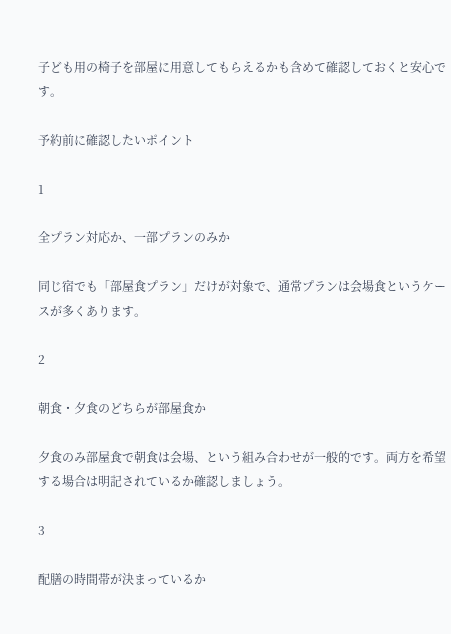子ども用の椅子を部屋に用意してもらえるかも含めて確認しておくと安心です。

予約前に確認したいポイント

1

全プラン対応か、一部プランのみか

同じ宿でも「部屋食プラン」だけが対象で、通常プランは会場食というケースが多くあります。

2

朝食・夕食のどちらが部屋食か

夕食のみ部屋食で朝食は会場、という組み合わせが一般的です。両方を希望する場合は明記されているか確認しましょう。

3

配膳の時間帯が決まっているか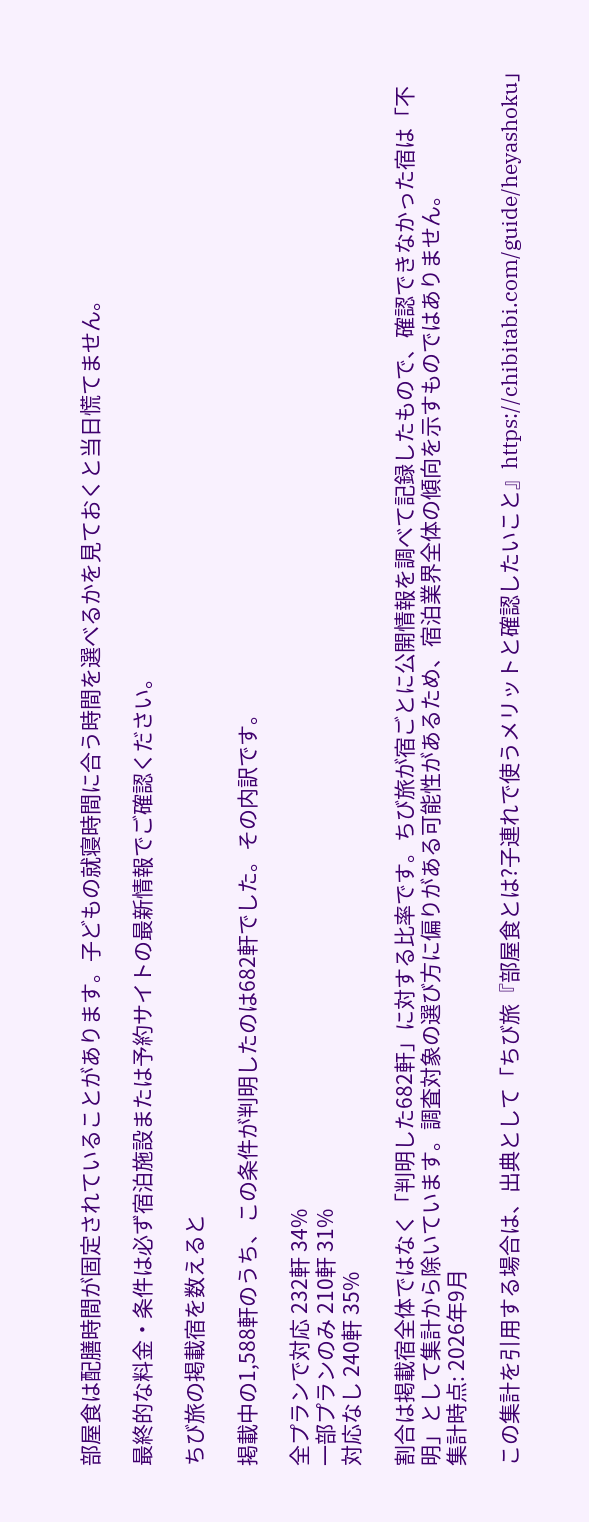部屋食は配膳時間が固定されていることがあります。子どもの就寝時間に合う時間を選べるかを見ておくと当日慌てません。

最終的な料金・条件は必ず宿泊施設または予約サイトの最新情報でご確認ください。

ちび旅の掲載宿を数えると

掲載中の1,588軒のうち、この条件が判明したのは682軒でした。その内訳です。

全プランで対応 232軒 34%
一部プランのみ 210軒 31%
対応なし 240軒 35%

割合は掲載宿全体ではなく「判明した682軒」に対する比率です。ちび旅が宿ごとに公開情報を調べて記録したもので、確認できなかった宿は「不明」として集計から除いています。調査対象の選び方に偏りがある可能性があるため、宿泊業界全体の傾向を示すものではありません。
集計時点: 2026年9月

この集計を引用する場合は、出典として「ちび旅『部屋食とは?子連れで使うメリットと確認したいこと』https://chibitabi.com/guide/heyashoku」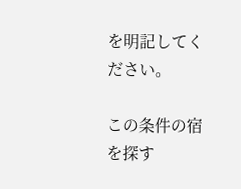を明記してください。

この条件の宿を探す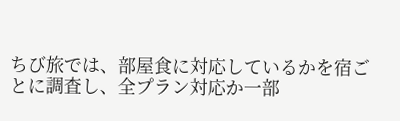ちび旅では、部屋食に対応しているかを宿ごとに調査し、全プラン対応か一部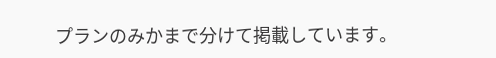プランのみかまで分けて掲載しています。